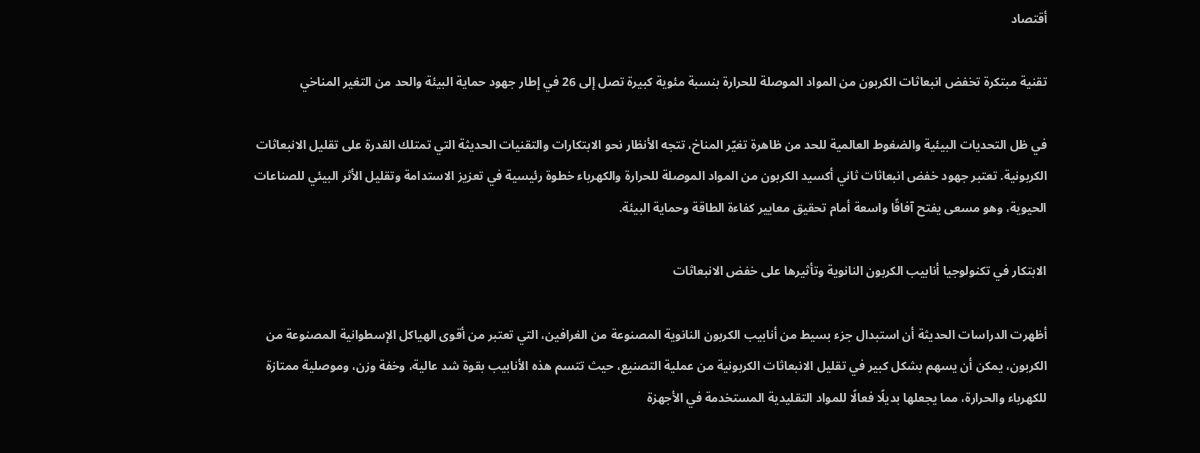أقتصاد

تقنية مبتكرة تخفض انبعاثات الكربون من المواد الموصلة للحرارة بنسبة مئوية كبيرة تصل إلى 26 في إطار جهود حماية البيئة والحد من التغير المناخي

في ظل التحديات البيئية والضغوط العالمية للحد من ظاهرة تغيّر المناخ، تتجه الأنظار نحو الابتكارات والتقنيات الحديثة التي تمتلك القدرة على تقليل الانبعاثات الكربونية. تعتبر جهود خفض انبعاثات ثاني أكسيد الكربون من المواد الموصلة للحرارة والكهرباء خطوة رئيسية في تعزيز الاستدامة وتقليل الأثر البيئي للصناعات الحيوية، وهو مسعى يفتح آفاقًا واسعة أمام تحقيق معايير كفاءة الطاقة وحماية البيئة.

الابتكار في تكنولوجيا أنابيب الكربون النانوية وتأثيرها على خفض الانبعاثات

أظهرت الدراسات الحديثة أن استبدال جزء بسيط من أنابيب الكربون النانوية المصنوعة من الغرافين، التي تعتبر من أقوى الهياكل الإسطوانية المصنوعة من الكربون، يمكن أن يسهم بشكل كبير في تقليل الانبعاثات الكربونية من عملية التصنيع، حيث تتسم هذه الأنابيب بقوة شد عالية، وخفة وزن، وموصلية ممتازة للكهرباء والحرارة، مما يجعلها بديلًا فعالًا للمواد التقليدية المستخدمة في الأجهزة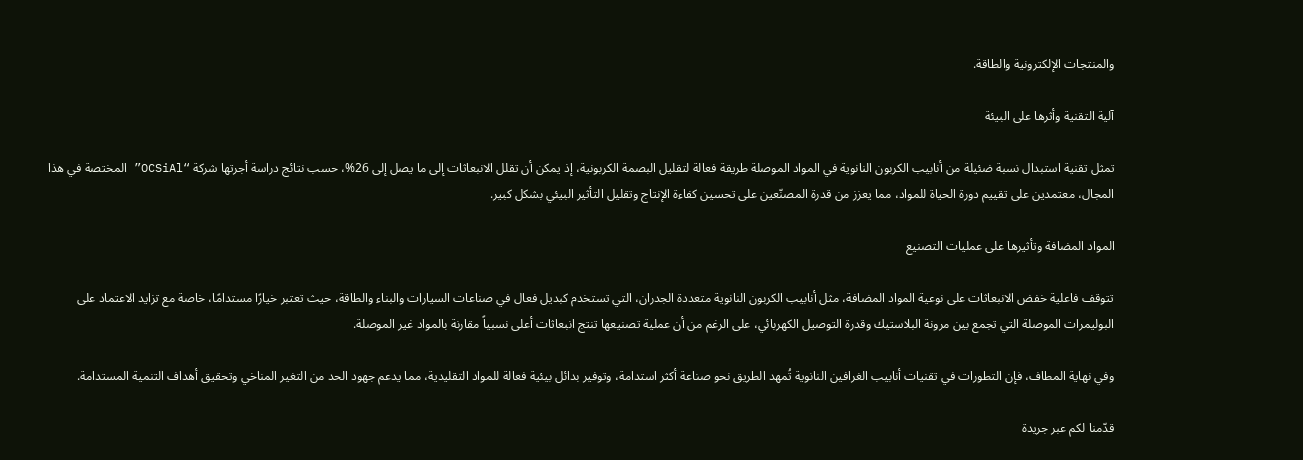والمنتجات الإلكترونية والطاقة.

آلية التقنية وأثرها على البيئة

تمثل تقنية استبدال نسبة ضئيلة من أنابيب الكربون النانوية في المواد الموصلة طريقة فعالة لتقليل البصمة الكربونية، إذ يمكن أن تقلل الانبعاثات إلى ما يصل إلى 26%، حسب نتائج دراسة أجرتها شركة “OCSiAl” المختصة في هذا المجال، معتمدين على تقييم دورة الحياة للمواد، مما يعزز من قدرة المصنّعين على تحسين كفاءة الإنتاج وتقليل التأثير البيئي بشكل كبير.

المواد المضافة وتأثيرها على عمليات التصنيع

تتوقف فاعلية خفض الانبعاثات على نوعية المواد المضافة، مثل أنابيب الكربون النانوية متعددة الجدران، التي تستخدم كبديل فعال في صناعات السيارات والبناء والطاقة، حيث تعتبر خيارًا مستدامًا، خاصة مع تزايد الاعتماد على البوليمرات الموصلة التي تجمع بين مرونة البلاستيك وقدرة التوصيل الكهربائي، على الرغم من أن عملية تصنيعها تنتج انبعاثات أعلى نسبياً مقارنة بالمواد غير الموصلة.

وفي نهاية المطاف، فإن التطورات في تقنيات أنابيب الغرافين النانوية تُمهد الطريق نحو صناعة أكثر استدامة، وتوفير بدائل بيئية فعالة للمواد التقليدية، مما يدعم جهود الحد من التغير المناخي وتحقيق أهداف التنمية المستدامة.

قدّمنا لكم عبر جريدة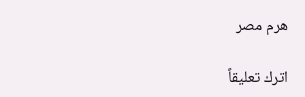هرم مصر

اترك تعليقاً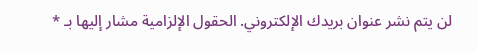لن يتم نشر عنوان بريدك الإلكتروني. الحقول الإلزامية مشار إليها بـ *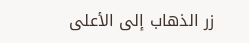زر الذهاب إلى الأعلى